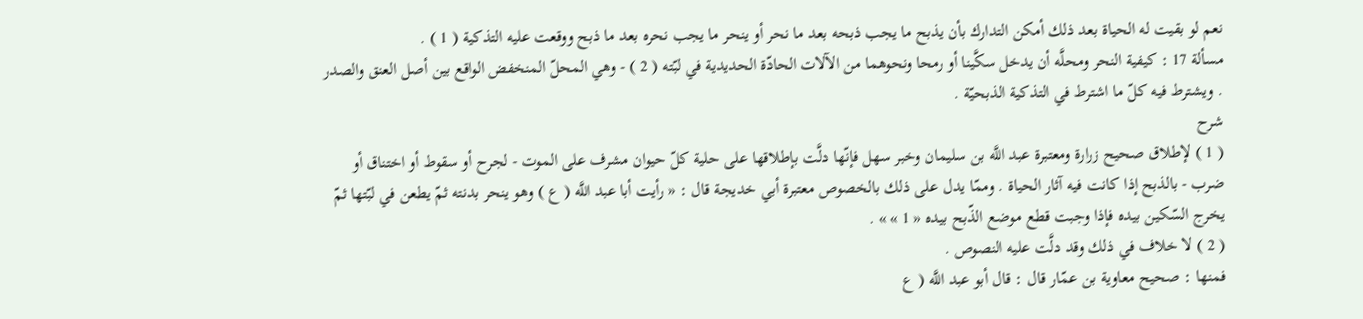نعم لو بقيت له الحياة بعد ذلك أمكن التدارك بأن يذبح ما يجب ذبحه بعد ما نحر أو ينحر ما يجب نحره بعد ما ذبح ووقعت عليه التذكية ( 1 ) .
مسألة 17 : كيفية النحر ومحلَّه أن يدخل سكَّينا أو رمحا ونحوهما من الآلات الحادّة الحديدية في لبّته ( 2 ) - وهي المحلّ المنخفض الواقع بين أصل العنق والصدر . ويشترط فيه كلّ ما اشترط في التذكية الذبحيّة .
شرح
( 1 ) لإطلاق صحيح زرارة ومعتبرة عبد اللَّه بن سليمان وخبر سهل فإنّها دلَّت بإطلاقها على حلية كلّ حيوان مشرف على الموت - لجرح أو سقوط أو اختناق أو ضرب - بالذبح إذا كانت فيه آثار الحياة . وممّا يدل على ذلك بالخصوص معتبرة أبي خديجة قال : « رأيت أبا عبد اللَّه ( ع ) وهو ينحر بدنته ثمّ يطعن في لبّتها ثمّ يخرج السّكين بيده فإذا وجبت قطع موضع الذّبح بيده « 1 » » .
( 2 ) لا خلاف في ذلك وقد دلَّت عليه النصوص .
فمنها : صحيح معاوية بن عمّار قال : قال أبو عبد اللَّه ( ع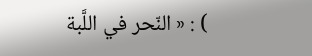) : « النّحر في اللَّبة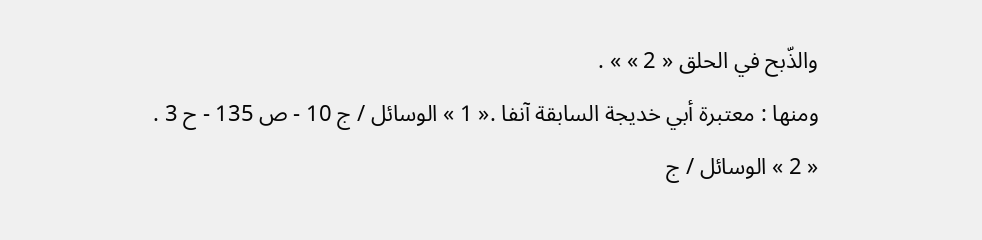والذّبح في الحلق « 2 » » .
ومنها : معتبرة أبي خديجة السابقة آنفا .« 1 » الوسائل / ج 10 - ص 135 - ح 3 .
« 2 » الوسائل / ج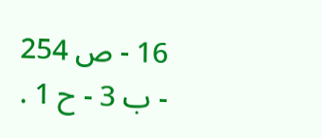16 - ص 254 - ب 3 - ح 1 .